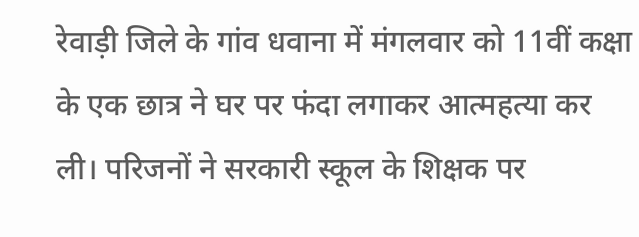रेवाड़ी जिले के गांव धवाना में मंगलवार को 11वीं कक्षा के एक छात्र ने घर पर फंदा लगाकर आत्महत्या कर ली। परिजनों ने सरकारी स्कूल के शिक्षक पर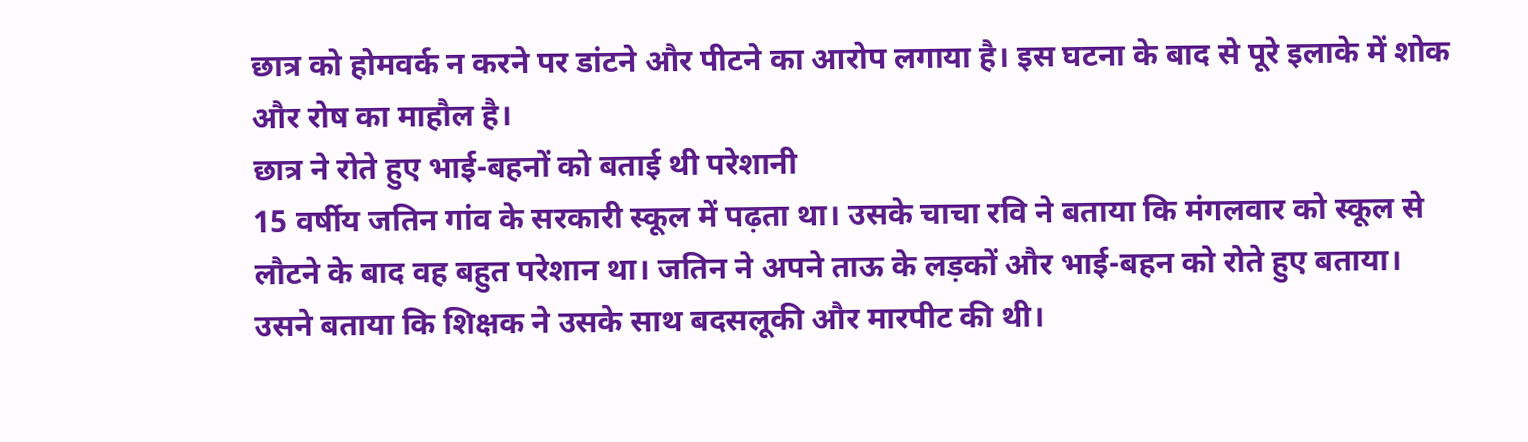छात्र को होमवर्क न करने पर डांटने और पीटने का आरोप लगाया है। इस घटना के बाद से पूरे इलाके में शोक और रोष का माहौल है।
छात्र ने रोते हुए भाई-बहनों को बताई थी परेशानी
15 वर्षीय जतिन गांव के सरकारी स्कूल में पढ़ता था। उसके चाचा रवि ने बताया कि मंगलवार को स्कूल से लौटने के बाद वह बहुत परेशान था। जतिन ने अपने ताऊ के लड़कों और भाई-बहन को रोते हुए बताया। उसने बताया कि शिक्षक ने उसके साथ बदसलूकी और मारपीट की थी।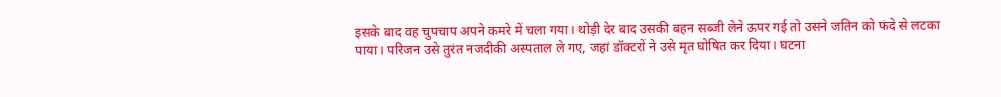इसके बाद वह चुपचाप अपने कमरे में चला गया। थोड़ी देर बाद उसकी बहन सब्जी लेने ऊपर गई तो उसने जतिन को फंदे से लटका पाया। परिजन उसे तुरंत नजदीकी अस्पताल ले गए, जहां डॉक्टरों ने उसे मृत घोषित कर दिया। घटना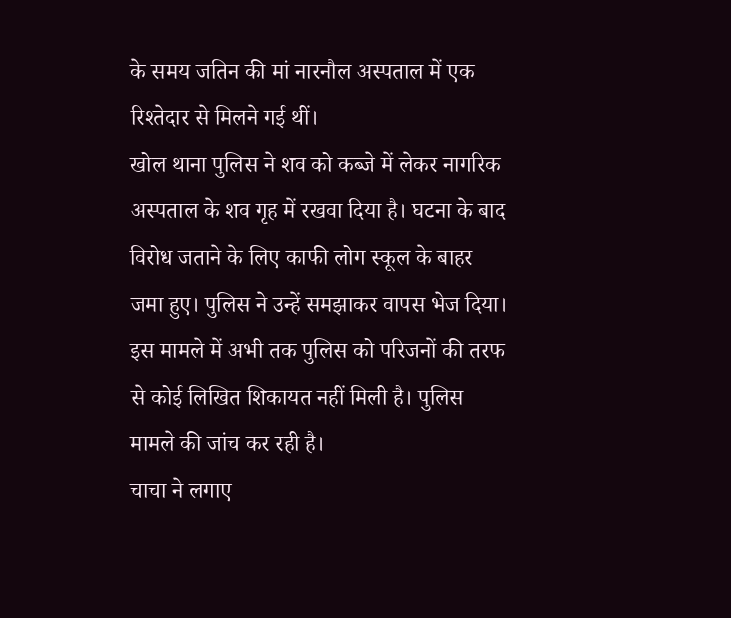के समय जतिन की मां नारनौल अस्पताल में एक रिश्तेदार से मिलने गई थीं।
खोल थाना पुलिस ने शव को कब्जे में लेकर नागरिक अस्पताल के शव गृह में रखवा दिया है। घटना के बाद विरोध जताने के लिए काफी लोग स्कूल के बाहर जमा हुए। पुलिस ने उन्हें समझाकर वापस भेज दिया। इस मामले में अभी तक पुलिस को परिजनों की तरफ से कोई लिखित शिकायत नहीं मिली है। पुलिस मामले की जांच कर रही है।
चाचा ने लगाए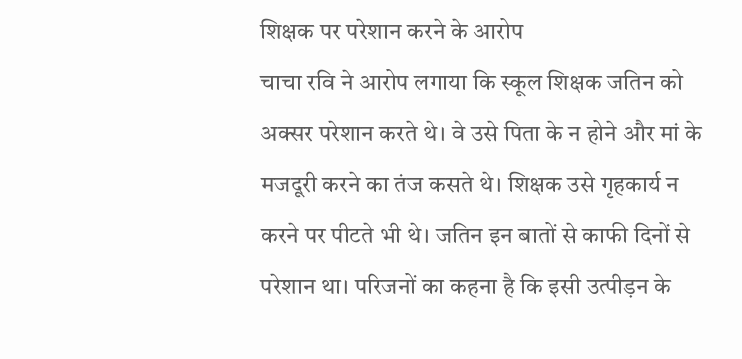शिक्षक पर परेशान करने के आरोप
चाचा रवि ने आरोप लगाया कि स्कूल शिक्षक जतिन को अक्सर परेशान करते थे। वे उसे पिता के न होने और मां के मजदूरी करने का तंज कसते थे। शिक्षक उसे गृहकार्य न करने पर पीटते भी थे। जतिन इन बातों से काफी दिनों से परेशान था। परिजनों का कहना है कि इसी उत्पीड़न के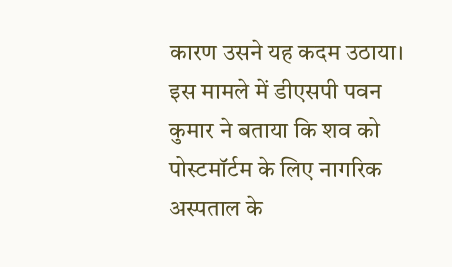कारण उसने यह कदम उठाया।
इस मामले में डीएसपी पवन कुमार ने बताया कि शव को पोस्टमॉर्टम के लिए नागरिक अस्पताल के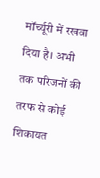मॉर्च्यूरी में रखवा दिया है। अभी तक परिजनों की तरफ से कोई शिकायत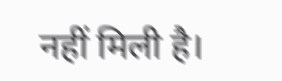नहीं मिली है।